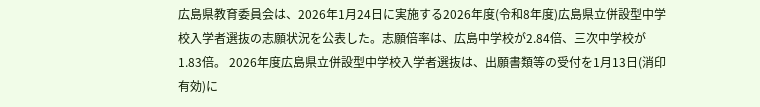広島県教育委員会は、2026年1月24日に実施する2026年度(令和8年度)広島県立併設型中学校入学者選抜の志願状況を公表した。志願倍率は、広島中学校が2.84倍、三次中学校が1.83倍。 2026年度広島県立併設型中学校入学者選抜は、出願書類等の受付を1月13日(消印有効)に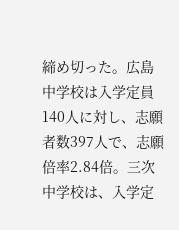締め切った。広島中学校は入学定員140人に対し、志願者数397人で、志願倍率2.84倍。三次中学校は、入学定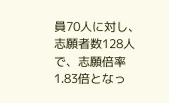員70人に対し、志願者数128人で、志願倍率1.83倍となっ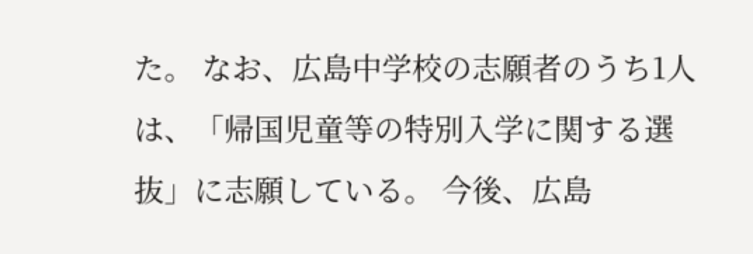た。 なお、広島中学校の志願者のうち1人は、「帰国児童等の特別入学に関する選抜」に志願している。 今後、広島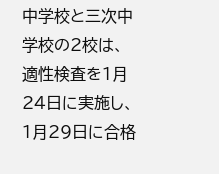中学校と三次中学校の2校は、適性検査を1月24日に実施し、1月29日に合格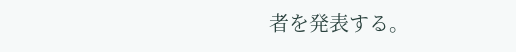者を発表する。